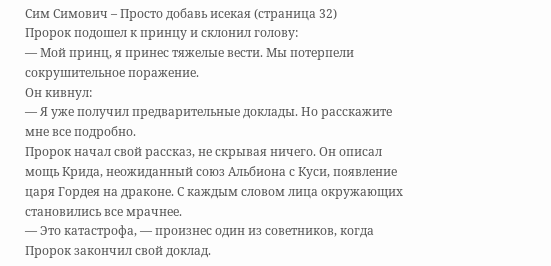Сим Симович – Просто добавь исекая (страница 32)
Пророк подошел к принцу и склонил голову:
— Мой принц, я принес тяжелые вести. Мы потерпели сокрушительное поражение.
Он кивнул:
— Я уже получил предварительные доклады. Но расскажите мне все подробно.
Пророк начал свой рассказ, не скрывая ничего. Он описал мощь Крида, неожиданный союз Альбиона с Куси, появление царя Гордея на драконе. С каждым словом лица окружающих становились все мрачнее.
— Это катастрофа, — произнес один из советников, когда Пророк закончил свой доклад.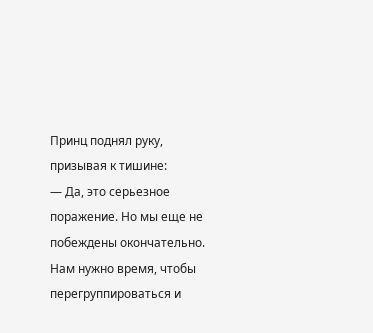Принц поднял руку, призывая к тишине:
— Да, это серьезное поражение. Но мы еще не побеждены окончательно. Нам нужно время, чтобы перегруппироваться и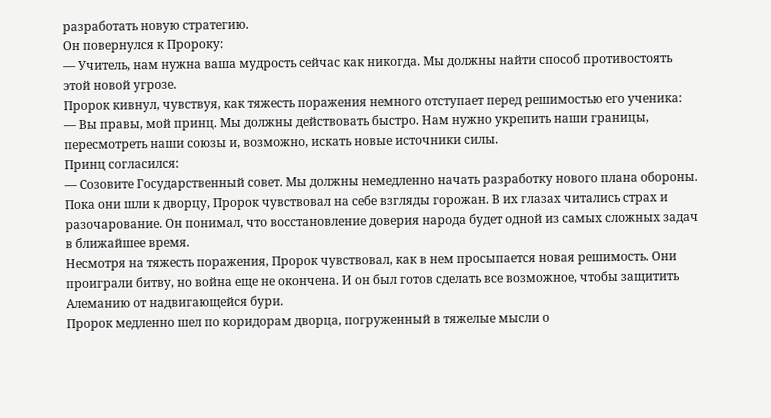разработать новую стратегию.
Он повернулся к Пророку:
— Учитель, нам нужна ваша мудрость сейчас как никогда. Мы должны найти способ противостоять этой новой угрозе.
Пророк кивнул, чувствуя, как тяжесть поражения немного отступает перед решимостью его ученика:
— Вы правы, мой принц. Мы должны действовать быстро. Нам нужно укрепить наши границы, пересмотреть наши союзы и, возможно, искать новые источники силы.
Принц согласился:
— Созовите Государственный совет. Мы должны немедленно начать разработку нового плана обороны.
Пока они шли к дворцу, Пророк чувствовал на себе взгляды горожан. В их глазах читались страх и разочарование. Он понимал, что восстановление доверия народа будет одной из самых сложных задач в ближайшее время.
Несмотря на тяжесть поражения, Пророк чувствовал, как в нем просыпается новая решимость. Они проиграли битву, но война еще не окончена. И он был готов сделать все возможное, чтобы защитить Алеманию от надвигающейся бури.
Пророк медленно шел по коридорам дворца, погруженный в тяжелые мысли о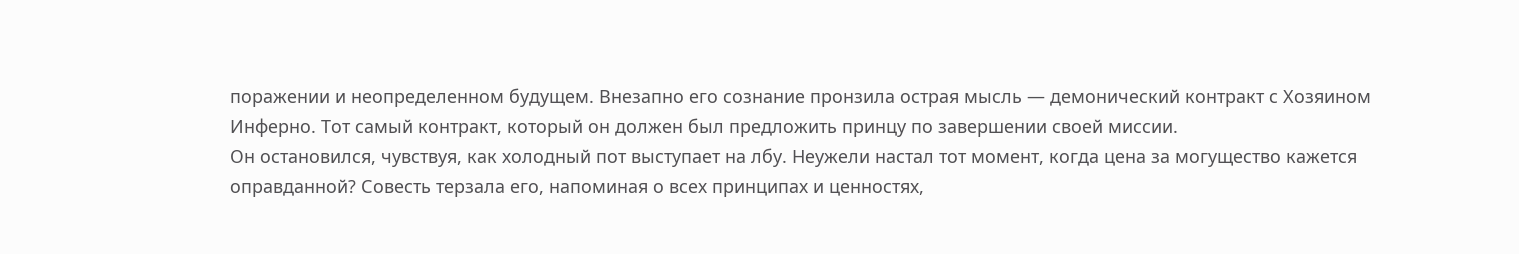поражении и неопределенном будущем. Внезапно его сознание пронзила острая мысль — демонический контракт с Хозяином Инферно. Тот самый контракт, который он должен был предложить принцу по завершении своей миссии.
Он остановился, чувствуя, как холодный пот выступает на лбу. Неужели настал тот момент, когда цена за могущество кажется оправданной? Совесть терзала его, напоминая о всех принципах и ценностях,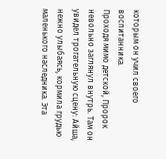которым он учил своего воспитанника.
Проходя мимо детской, Пророк невольно заглянул внутрь. Там он увидел трогательную сцену: Айша, нежно улыбаясь, кормила грудью маленького наследника. Эта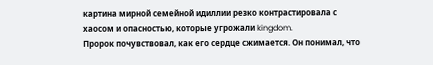картина мирной семейной идиллии резко контрастировала с хаосом и опасностью, которые угрожали kingdom.
Пророк почувствовал, как его сердце сжимается. Он понимал, что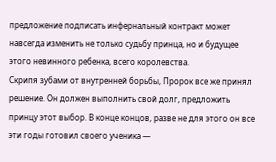предложение подписать инфернальный контракт может навсегда изменить не только судьбу принца, но и будущее этого невинного ребенка, всего королевства.
Скрипя зубами от внутренней борьбы, Пророк все же принял решение. Он должен выполнить свой долг, предложить принцу этот выбор. В конце концов, разве не для этого он все эти годы готовил своего ученика —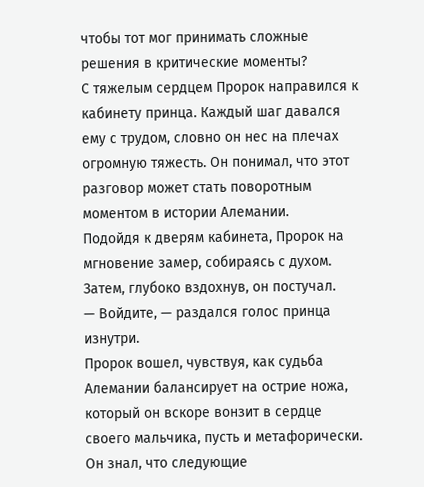чтобы тот мог принимать сложные решения в критические моменты?
С тяжелым сердцем Пророк направился к кабинету принца. Каждый шаг давался ему с трудом, словно он нес на плечах огромную тяжесть. Он понимал, что этот разговор может стать поворотным моментом в истории Алемании.
Подойдя к дверям кабинета, Пророк на мгновение замер, собираясь с духом. Затем, глубоко вздохнув, он постучал.
— Войдите, — раздался голос принца изнутри.
Пророк вошел, чувствуя, как судьба Алемании балансирует на острие ножа, который он вскоре вонзит в сердце своего мальчика, пусть и метафорически. Он знал, что следующие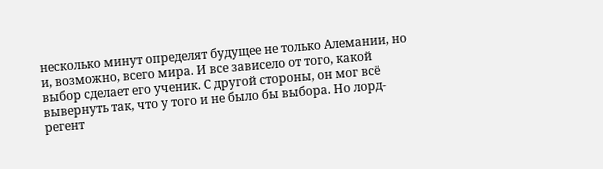несколько минут определят будущее не только Алемании, но и, возможно, всего мира. И все зависело от того, какой выбор сделает его ученик. С другой стороны, он мог всё вывернуть так, что у того и не было бы выбора. Но лорд-регент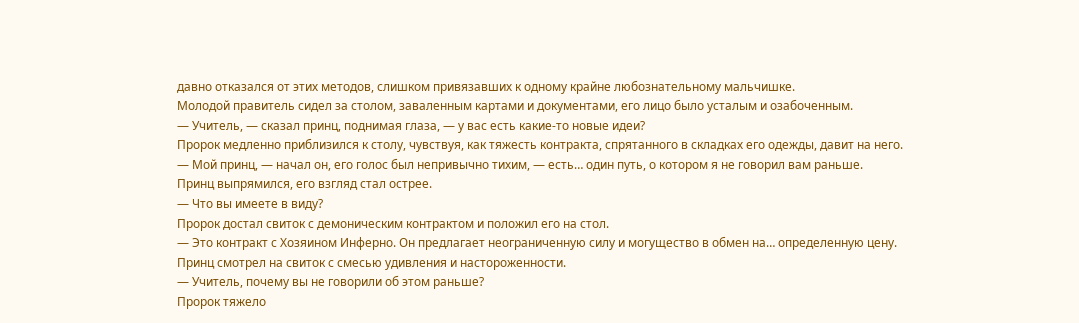давно отказался от этих методов, слишком привязавших к одному крайне любознательному мальчишке.
Молодой правитель сидел за столом, заваленным картами и документами, его лицо было усталым и озабоченным.
— Учитель, — сказал принц, поднимая глаза, — у вас есть какие-то новые идеи?
Пророк медленно приблизился к столу, чувствуя, как тяжесть контракта, спрятанного в складках его одежды, давит на него.
— Мой принц, — начал он, его голос был непривычно тихим, — есть… один путь, о котором я не говорил вам раньше.
Принц выпрямился, его взгляд стал острее.
— Что вы имеете в виду?
Пророк достал свиток с демоническим контрактом и положил его на стол.
— Это контракт с Хозяином Инферно. Он предлагает неограниченную силу и могущество в обмен на… определенную цену.
Принц смотрел на свиток с смесью удивления и настороженности.
— Учитель, почему вы не говорили об этом раньше?
Пророк тяжело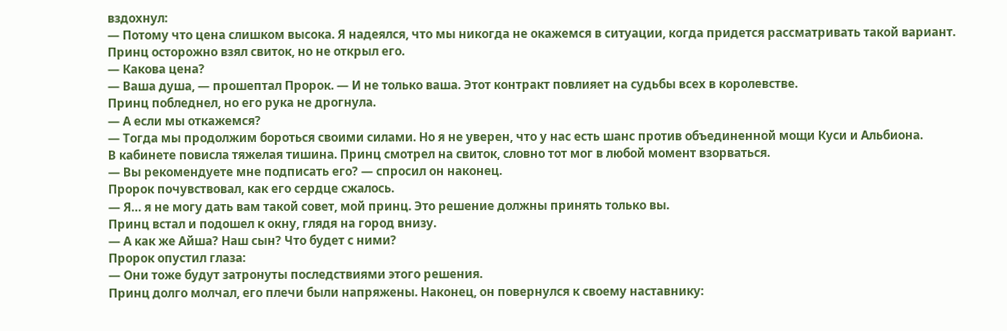вздохнул:
— Потому что цена слишком высока. Я надеялся, что мы никогда не окажемся в ситуации, когда придется рассматривать такой вариант.
Принц осторожно взял свиток, но не открыл его.
— Какова цена?
— Ваша душа, — прошептал Пророк. — И не только ваша. Этот контракт повлияет на судьбы всех в королевстве.
Принц побледнел, но его рука не дрогнула.
— А если мы откажемся?
— Тогда мы продолжим бороться своими силами. Но я не уверен, что у нас есть шанс против объединенной мощи Куси и Альбиона.
В кабинете повисла тяжелая тишина. Принц смотрел на свиток, словно тот мог в любой момент взорваться.
— Вы рекомендуете мне подписать его? — спросил он наконец.
Пророк почувствовал, как его сердце сжалось.
— Я… я не могу дать вам такой совет, мой принц. Это решение должны принять только вы.
Принц встал и подошел к окну, глядя на город внизу.
— А как же Айша? Наш сын? Что будет с ними?
Пророк опустил глаза:
— Они тоже будут затронуты последствиями этого решения.
Принц долго молчал, его плечи были напряжены. Наконец, он повернулся к своему наставнику: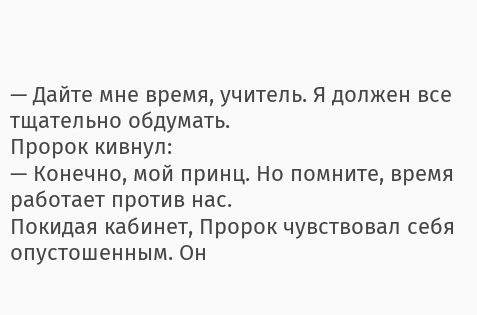— Дайте мне время, учитель. Я должен все тщательно обдумать.
Пророк кивнул:
— Конечно, мой принц. Но помните, время работает против нас.
Покидая кабинет, Пророк чувствовал себя опустошенным. Он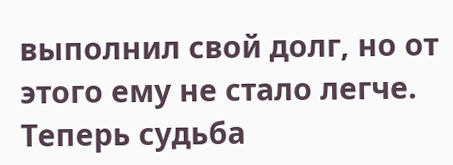выполнил свой долг, но от этого ему не стало легче. Теперь судьба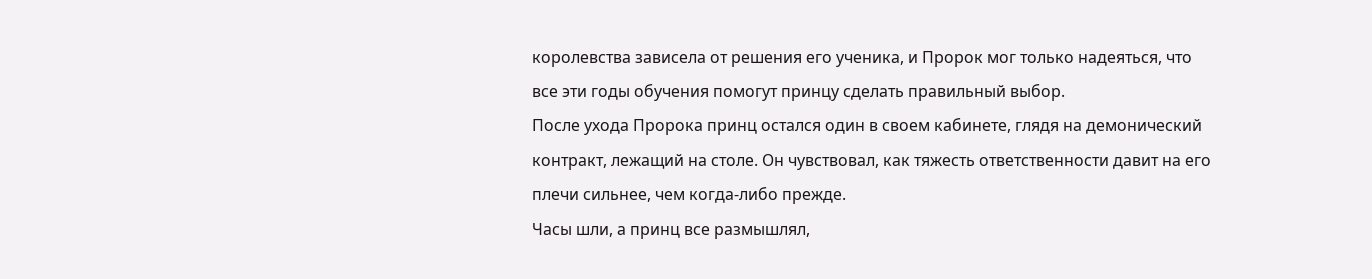королевства зависела от решения его ученика, и Пророк мог только надеяться, что все эти годы обучения помогут принцу сделать правильный выбор.
После ухода Пророка принц остался один в своем кабинете, глядя на демонический контракт, лежащий на столе. Он чувствовал, как тяжесть ответственности давит на его плечи сильнее, чем когда-либо прежде.
Часы шли, а принц все размышлял,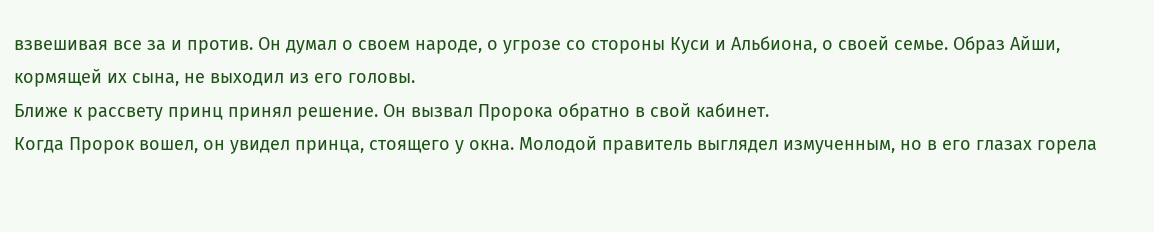взвешивая все за и против. Он думал о своем народе, о угрозе со стороны Куси и Альбиона, о своей семье. Образ Айши, кормящей их сына, не выходил из его головы.
Ближе к рассвету принц принял решение. Он вызвал Пророка обратно в свой кабинет.
Когда Пророк вошел, он увидел принца, стоящего у окна. Молодой правитель выглядел измученным, но в его глазах горела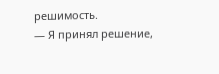решимость.
— Я принял решение,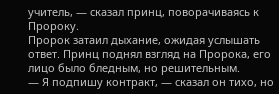учитель, — сказал принц, поворачиваясь к Пророку.
Пророк затаил дыхание, ожидая услышать ответ. Принц поднял взгляд на Пророка, его лицо было бледным, но решительным.
— Я подпишу контракт, — сказал он тихо, но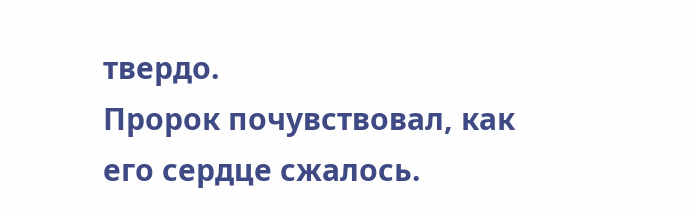твердо.
Пророк почувствовал, как его сердце сжалось.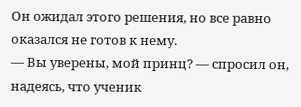Он ожидал этого решения, но все равно оказался не готов к нему.
— Вы уверены, мой принц? — спросил он, надеясь, что ученик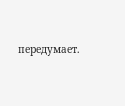передумает.